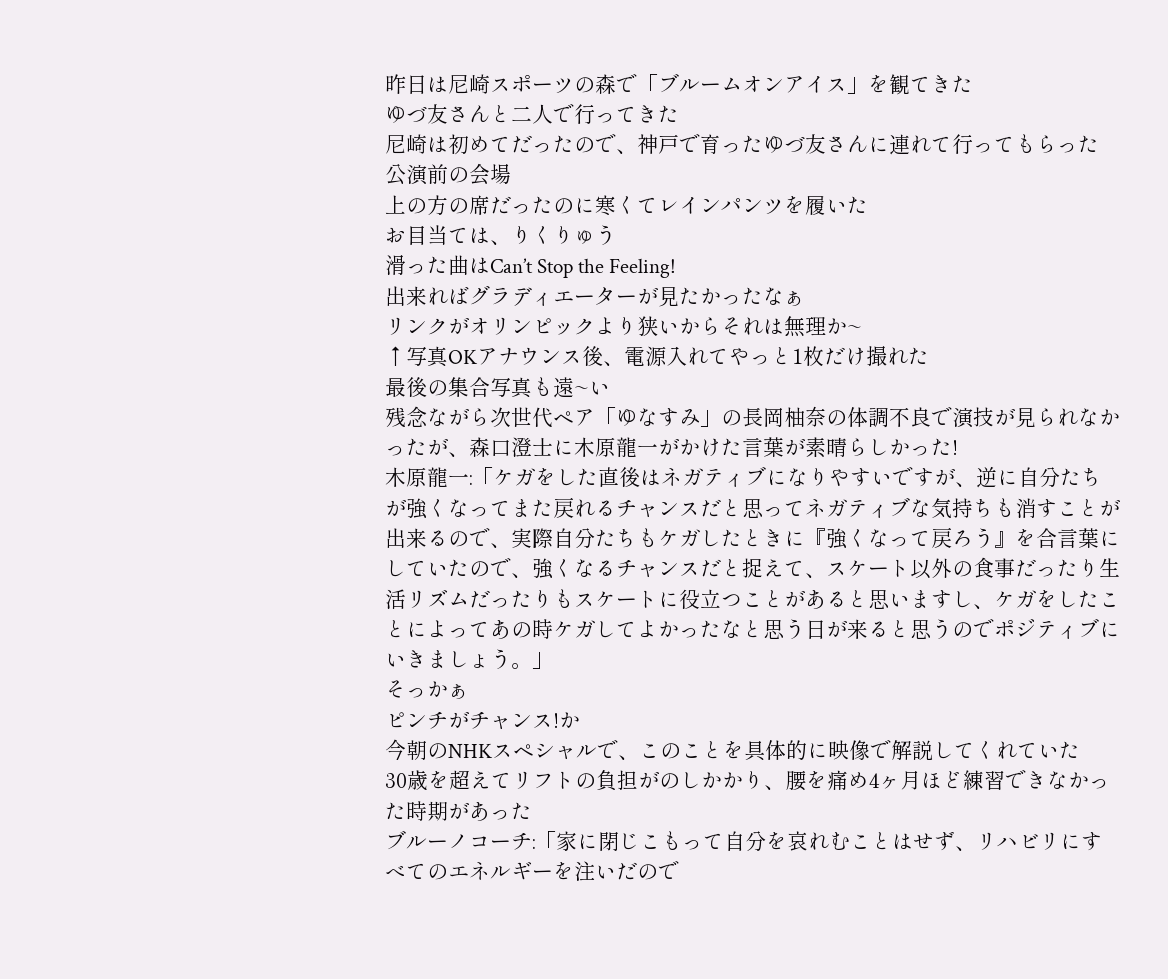昨日は尼崎スポーツの森で「ブルームオンアイス」を観てきた
ゆづ友さんと二人で行ってきた
尼崎は初めてだったので、神戸で育ったゆづ友さんに連れて行ってもらった
公演前の会場
上の方の席だったのに寒くてレインパンツを履いた
お目当ては、りくりゅう
滑った曲はCan’t Stop the Feeling!
出来ればグラディエーターが見たかったなぁ
リンクがオリンピックより狭いからそれは無理か~
↑写真OKアナウンス後、電源入れてやっと1枚だけ撮れた
最後の集合写真も遠~い
残念ながら次世代ペア「ゆなすみ」の長岡柚奈の体調不良で演技が見られなかったが、森口澄士に木原龍一がかけた言葉が素晴らしかった!
木原龍一:「ケガをした直後はネガティブになりやすいですが、逆に自分たちが強くなってまた戻れるチャンスだと思ってネガティブな気持ちも消すことが出来るので、実際自分たちもケガしたときに『強くなって戻ろう』を合言葉にしていたので、強くなるチャンスだと捉えて、スケート以外の食事だったり生活リズムだったりもスケートに役立つことがあると思いますし、ケガをしたことによってあの時ケガしてよかったなと思う日が来ると思うのでポジティブにいきましょう。」
そっかぁ
ピンチがチャンス!か
今朝のNHKスペシャルで、このことを具体的に映像で解説してくれていた
30歳を超えてリフトの負担がのしかかり、腰を痛め4ヶ月ほど練習できなかった時期があった
ブルーノコーチ:「家に閉じこもって自分を哀れむことはせず、リハビリにすべてのエネルギーを注いだので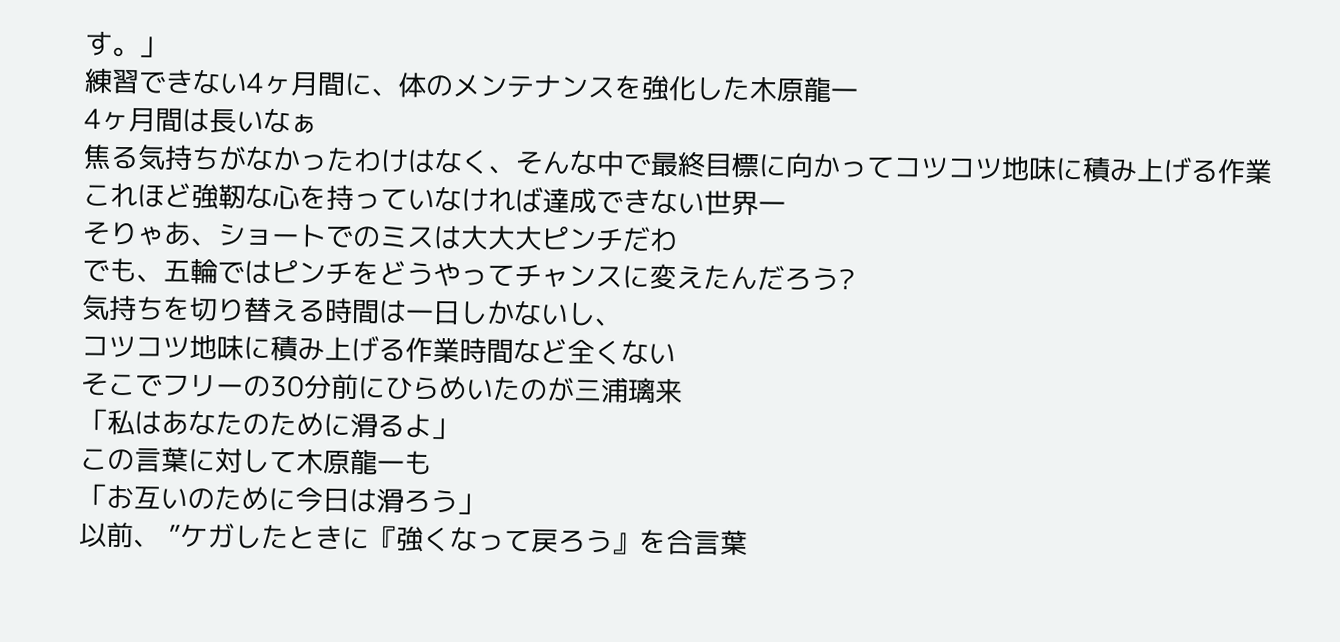す。」
練習できない4ヶ月間に、体のメンテナンスを強化した木原龍一
4ヶ月間は長いなぁ
焦る気持ちがなかったわけはなく、そんな中で最終目標に向かってコツコツ地味に積み上げる作業
これほど強靭な心を持っていなければ達成できない世界一
そりゃあ、ショートでのミスは大大大ピンチだわ
でも、五輪ではピンチをどうやってチャンスに変えたんだろう?
気持ちを切り替える時間は一日しかないし、
コツコツ地味に積み上げる作業時間など全くない
そこでフリーの30分前にひらめいたのが三浦璃来
「私はあなたのために滑るよ」
この言葉に対して木原龍一も
「お互いのために今日は滑ろう」
以前、 ”ケガしたときに『強くなって戻ろう』を合言葉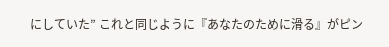にしていた” これと同じように『あなたのために滑る』がピン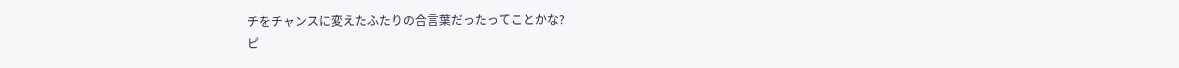チをチャンスに変えたふたりの合言葉だったってことかな?
ピ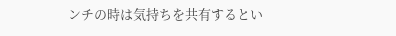ンチの時は気持ちを共有するとい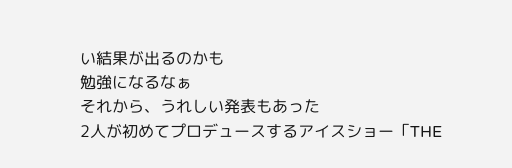い結果が出るのかも
勉強になるなぁ
それから、うれしい発表もあった
2人が初めてプロデュースするアイスショー「THE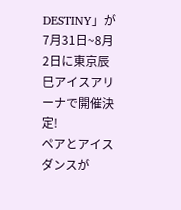DESTINY」が7月31日~8月2日に東京辰巳アイスアリーナで開催決定!
ペアとアイスダンスが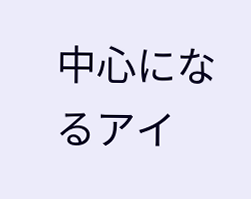中心になるアイ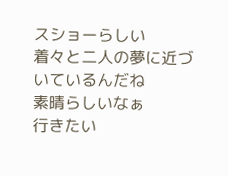スショーらしい
着々と二人の夢に近づいているんだね
素晴らしいなぁ
行きたい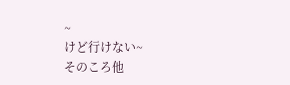~
けど行けない~
そのころ他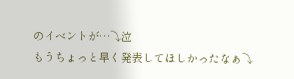のイベントが…⤵泣
もうちょっと早く発表してほしかったなぁ⤵